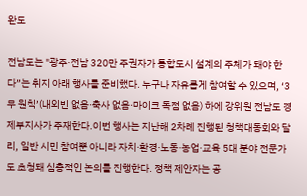완도

전남도는 "광주·전남 320만 주권자가 통합도시 설계의 주체가 돼야 한다”는 취지 아래 행사를 준비했다. 누구나 자유롭게 참여할 수 있으며, ‘3무 원칙’(내외빈 없음·축사 없음·마이크 독점 없음) 하에 강위원 전남도 경제부지사가 주재한다.이번 행사는 지난해 2차례 진행된 청책대동회와 달리, 일반 시민 참여뿐 아니라 자치·환경·노동·농업·교육 5대 분야 전문가도 초청돼 심층적인 논의를 진행한다. 정책 제안자는 공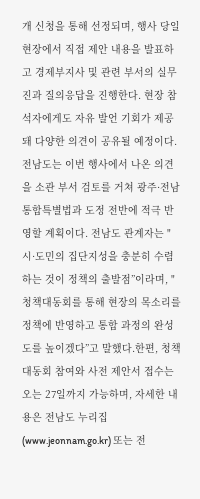개 신청을 통해 선정되며, 행사 당일 현장에서 직접 제안 내용을 발표하고 경제부지사 및 관련 부서의 실무진과 질의응답을 진행한다. 현장 참석자에게도 자유 발언 기회가 제공돼 다양한 의견이 공유될 예정이다.
전남도는 이번 행사에서 나온 의견을 소관 부서 검토를 거쳐 광주·전남 통합특별법과 도정 전반에 적극 반영할 계획이다. 전남도 관계자는 "시·도민의 집단지성을 충분히 수렴하는 것이 정책의 출발점”이라며, "청책대동회를 통해 현장의 목소리를 정책에 반영하고 통합 과정의 완성도를 높이겠다”고 말했다.한편, 청책대동회 참여와 사전 제안서 접수는 오는 27일까지 가능하며, 자세한 내용은 전남도 누리집(www.jeonnam.go.kr) 또는 전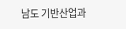남도 기반산업과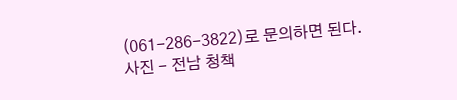(061-286-3822)로 문의하면 된다.
사진 - 전남 청책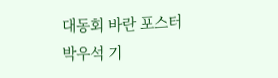대동회 바란 포스터
박우석 기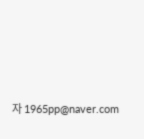자 1965pp@naver.com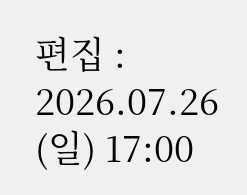편집 : 2026.07.26 (일) 17:00